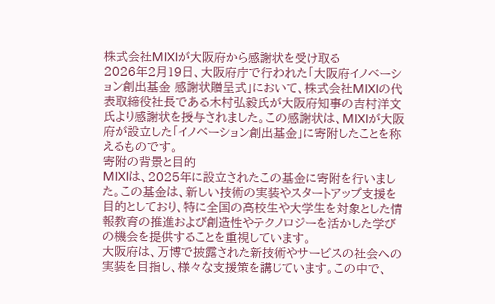株式会社MIXIが大阪府から感謝状を受け取る
2026年2月19日、大阪府庁で行われた「大阪府イノベーション創出基金 感謝状贈呈式」において、株式会社MIXIの代表取締役社長である木村弘毅氏が大阪府知事の吉村洋文氏より感謝状を授与されました。この感謝状は、MIXIが大阪府が設立した「イノベーション創出基金」に寄附したことを称えるものです。
寄附の背景と目的
MIXIは、2025年に設立されたこの基金に寄附を行いました。この基金は、新しい技術の実装やスタートアップ支援を目的としており、特に全国の高校生や大学生を対象とした情報教育の推進および創造性やテクノロジーを活かした学びの機会を提供することを重視しています。
大阪府は、万博で披露された新技術やサービスの社会への実装を目指し、様々な支援策を講じています。この中で、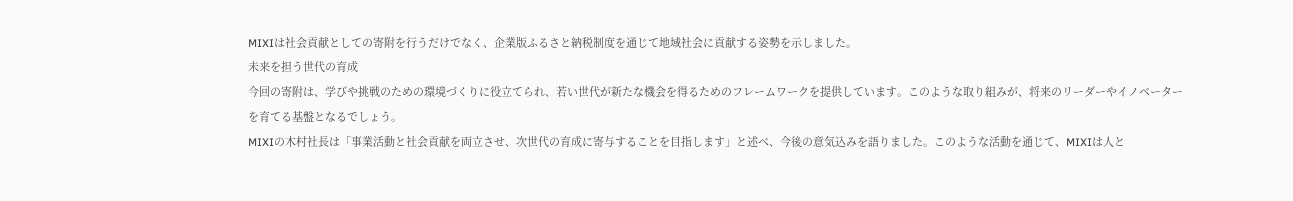MIXIは社会貢献としての寄附を行うだけでなく、企業版ふるさと納税制度を通じて地域社会に貢献する姿勢を示しました。
未来を担う世代の育成
今回の寄附は、学びや挑戦のための環境づくりに役立てられ、若い世代が新たな機会を得るためのフレームワークを提供しています。このような取り組みが、将来のリーダーやイノベーターを育てる基盤となるでしょう。
MIXIの木村社長は「事業活動と社会貢献を両立させ、次世代の育成に寄与することを目指します」と述べ、今後の意気込みを語りました。このような活動を通じて、MIXIは人と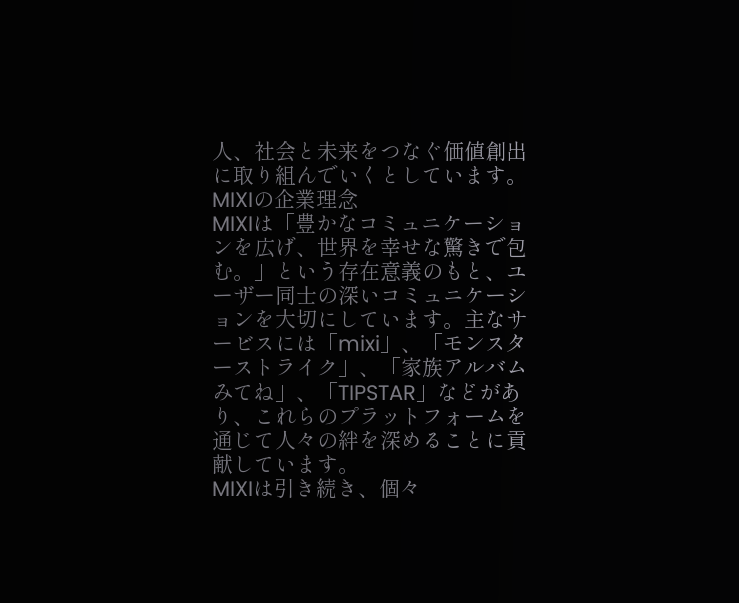人、社会と未来をつなぐ価値創出に取り組んでいくとしています。
MIXIの企業理念
MIXIは「豊かなコミュニケーションを広げ、世界を幸せな驚きで包む。」という存在意義のもと、ユーザー同士の深いコミュニケーションを大切にしています。主なサービスには「mixi」、「モンスターストライク」、「家族アルバム みてね」、「TIPSTAR」などがあり、これらのプラットフォームを通じて人々の絆を深めることに貢献しています。
MIXIは引き続き、個々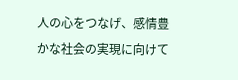人の心をつなげ、感情豊かな社会の実現に向けて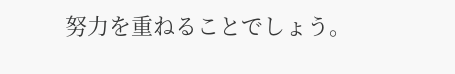努力を重ねることでしょう。